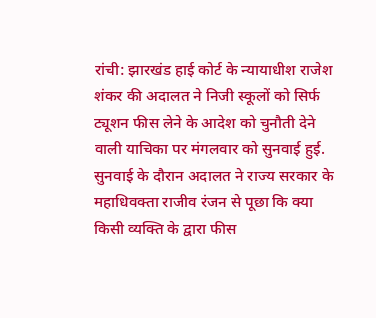रांची: झारखंड हाई कोर्ट के न्यायाधीश राजेश शंकर की अदालत ने निजी स्कूलों को सिर्फ ट्यूशन फीस लेने के आदेश को चुनौती देने वाली याचिका पर मंगलवार को सुनवाई हुई. सुनवाई के दौरान अदालत ने राज्य सरकार के महाधिवक्ता राजीव रंजन से पूछा कि क्या किसी व्यक्ति के द्वारा फीस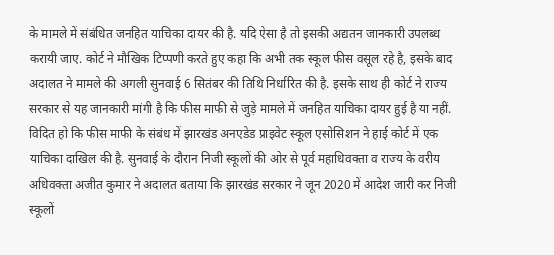के मामले में संबंधित जनहित याचिका दायर की है. यदि ऐसा है तो इसकी अद्यतन जानकारी उपलब्ध करायी जाए. कोर्ट ने मौखिक टिप्पणी करते हुए कहा कि अभी तक स्कूल फीस वसूल रहे है, इसके बाद अदालत ने मामले की अगली सुनवाई 6 सितंबर की तिथि निर्धारित की है. इसके साथ ही कोर्ट ने राज्य सरकार से यह जानकारी मांगी है कि फीस माफी से जुड़े मामले में जनहित याचिका दायर हुई है या नहीं. विदित हो कि फीस माफी के संबंध में झारखंड अनएडेड प्राइवेट स्कूल एसोसिशन ने हाई कोर्ट में एक याचिका दाखिल की है. सुनवाई के दौरान निजी स्कूलों की ओर से पूर्व महाधिवक्ता व राज्य के वरीय अधिवक्ता अजीत कुमार ने अदालत बताया कि झारखंड सरकार ने जून 2020 में आदेश जारी कर निजी स्कूलों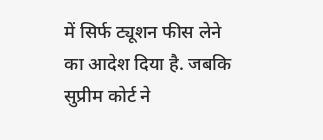में सिर्फ ट्यूशन फीस लेने का आदेश दिया है. जबकि सुप्रीम कोर्ट ने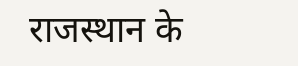राजस्थान के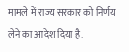मामले में राज्य सरकार को निर्णय लेने का आदेश दिया है.